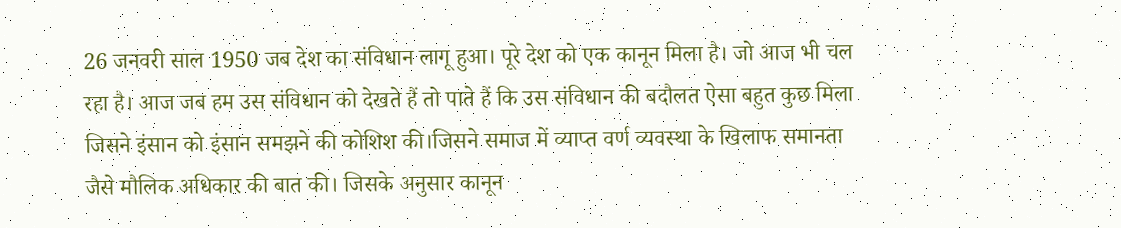26 जनवरी साल 1950 जब देश का संविधान लागू हुआ। पूरे देश को एक कानून मिला है। जो आज भी चल रहा है। आज जब हम उस संविधान को देखते हैं तो पाते हैं कि उस संविधान की बदौलत ऐसा बहुत कुछ मिला जिसने इंसान को इंसान समझने की कोशिश की।जिसने समाज में व्याप्त वर्ण व्यवस्था के खिलाफ समानता जैसे मौलिक अधिकार की बात की। जिसके अनुसार कानून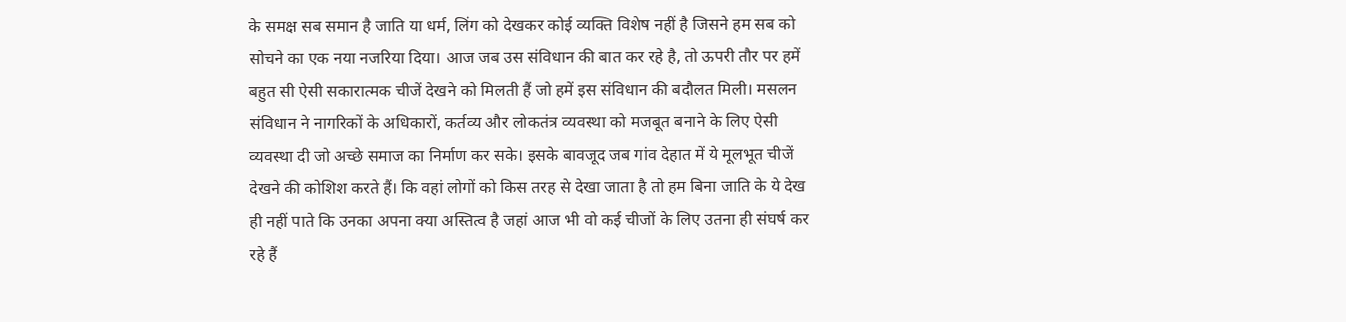के समक्ष सब समान है जाति या धर्म, लिंग को देखकर कोई व्यक्ति विशेष नहीं है जिसने हम सब को सोचने का एक नया नजरिया दिया। आज जब उस संविधान की बात कर रहे है, तो ऊपरी तौर पर हमें बहुत सी ऐसी सकारात्मक चीजें देखने को मिलती हैं जो हमें इस संविधान की बदौलत मिली। मसलन संविधान ने नागरिकों के अधिकारों, कर्तव्य और लोकतंत्र व्यवस्था को मजबूत बनाने के लिए ऐसी व्यवस्था दी जो अच्छे समाज का निर्माण कर सके। इसके बावजूद जब गांव देहात में ये मूलभूत चीजें देखने की कोशिश करते हैं। कि वहां लोगों को किस तरह से देखा जाता है तो हम बिना जाति के ये देख ही नहीं पाते कि उनका अपना क्या अस्तित्व है जहां आज भी वो कई चीजों के लिए उतना ही संघर्ष कर रहे हैं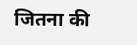जितना की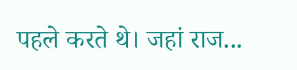पहले करते थे। जहां राज...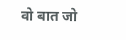वो बात जो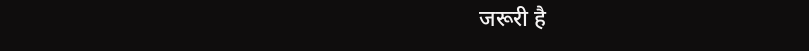जरूरी है